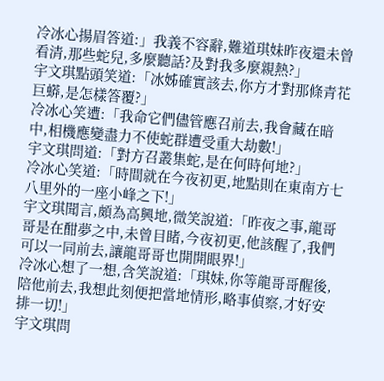冷冰心揚眉答道:」我義不容辭,難道琪妹昨夜還未曾看清,那些蛇兒,多麼聽話?及對我多麼親熱?」
宇文琪點頭笑道:「冰姊確實該去,你方才對那條青花巨蟒,是怎樣答覆?」
冷冰心笑遭:「我命它們儘管應召前去,我會藏在暗中,相機應變盡力不使蛇群遭受重大劫數!」
宇文琪問道:「對方召叢集蛇,是在何時何地?」
冷冰心笑道:「時間就在今夜初更,地點則在東南方七八里外的一座小峰之下!」
宇文琪聞言,頗為高興地,微笑說道:「昨夜之事,龍哥哥是在酣夢之中,未曾目睹,今夜初更,他該醒了,我們可以一同前去,讓龍哥哥也開開眼界!」
冷冰心想了一想,含笑說道:「琪妹,你等龍哥哥醒後,陪他前去,我想此刻便把當地情形,略事偵察,才好安排一切!」
宇文琪問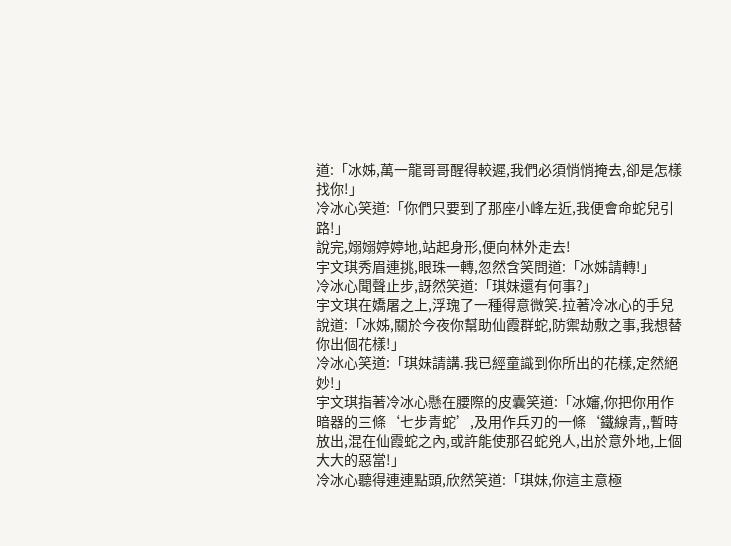道:「冰姊,萬一龍哥哥醒得較遲,我們必須悄悄掩去,卻是怎樣找你!」
冷冰心笑道:「你們只要到了那座小峰左近,我便會命蛇兒引路!」
說完,嫋嫋婷婷地,站起身形,便向林外走去!
宇文琪秀眉連挑,眼珠一轉,忽然含笑問道:「冰姊請轉!」
冷冰心聞聲止步,訝然笑道:「琪妹還有何事?」
宇文琪在嬌屠之上,浮瑰了一種得意微笑.拉著冷冰心的手兒說道:「冰姊,關於今夜你幫助仙霞群蛇,防禦劫敷之事,我想替你出個花樣!」
冷冰心笑道:「琪妹請講.我已經童識到你所出的花樣,定然絕妙!」
宇文琪指著冷冰心懸在腰際的皮囊笑道:「冰嬸,你把你用作暗器的三條‘七步青蛇’,及用作兵刃的一條‘鐵線青,,暫時放出,混在仙霞蛇之內,或許能使那召蛇兇人,出於意外地,上個大大的惡當!」
冷冰心聽得連連點頭,欣然笑道:「琪妹,你這主意極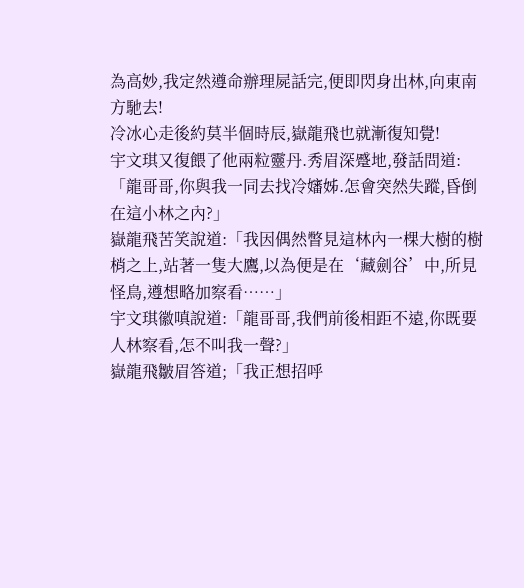為高妙,我定然遵命辦理屍話完,便即閃身出林,向東南方馳去!
冷冰心走後約莫半個時辰,嶽龍飛也就漸復知覺!
宇文琪又復餵了他兩粒靈丹.秀眉深蹙地,發話問道:「龍哥哥,你與我一同去找冷嬸姊.怎會突然失蹤,昏倒在這小林之內?」
嶽龍飛苦笑說道:「我因偶然瞥見這林內一棵大樹的樹梢之上,站著一隻大鷹,以為便是在‘藏劍谷’中,所見怪鳥,遵想略加察看……」
宇文琪徽嗔說道:「龍哥哥,我們前後相距不遠,你既要人林察看,怎不叫我一聲?」
嶽龍飛皺眉答道;「我正想招呼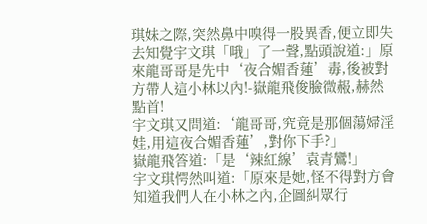琪妹之際,突然鼻中嗅得一股異香,便立即失去知覺宇文琪「哦」了一聲,點頭說道:」原來龍哥哥是先中‘夜合媚香蓮’毒,後被對方帶人這小林以內!-嶽龍飛俊臉微赧,赫然點首!
宇文琪又問道:‘龍哥哥,究竟是那個蕩婦淫娃,用這夜合媚香蓮’,對你下手?」
嶽龍飛答道:「是‘辣紅線’袁青鸞!」
宇文琪愕然叫道:「原來是她,怪不得對方會知道我們人在小林之內,企圖糾眾行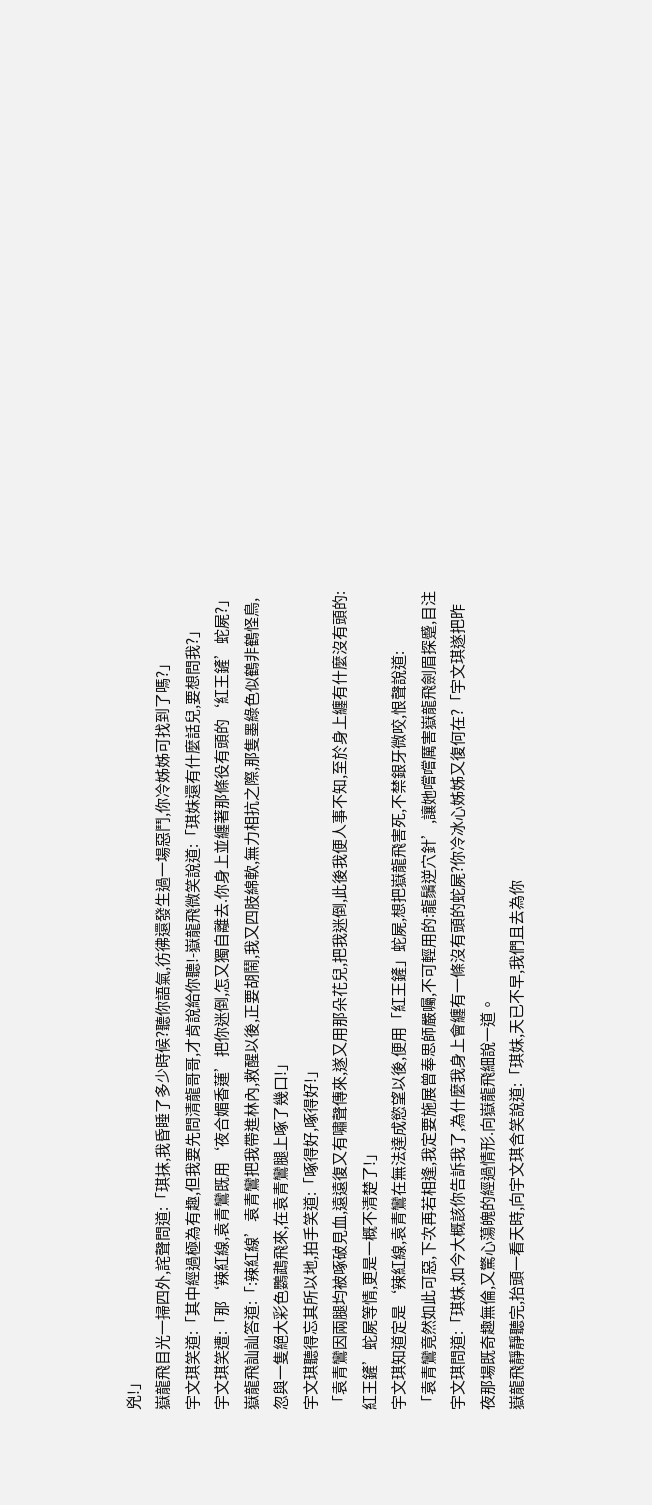兇!」
嶽龍飛目光一掃四外,詫聲問道:「琪抹,我昏睡了多少時候?聽你語氣,彷彿還發生過一場惡鬥,你冷姊姊可找到了嗎?」
宇文琪笑道:「其中經過極為有趣,但我要先問清龍哥哥,才肯說給你聽!-嶽龍飛微笑說道:「琪妹還有什麼話兒,要想問我?」
宇文琪笑遭:「那‘辣紅線,袁青鸞既用‘夜合媚香蓮’把你迷倒,怎又獨自離去.你身上並纏著那條役有頭的‘紅王鏟’蛇屍?」
嶽龍飛訕訕答道:「:辣紅線’袁青鸞把我帶進林內,救醒以後,正要胡鬧,我又四肢綿軟,無力相抗之際,那隻墨綠色似鶴非鶴怪鳥,忽與一隻絕大彩色鸚鵡飛來,在袁青鸞腿上啄了幾口!」
宇文琪聽得忘其所以地,拍手笑道:「啄得好,啄得好!」
「袁青鸞因兩腿均被啄破見血,遠遠復又有嘯聲傳來,遂又用那朵花兒,把我迷倒,此後我便人事不知,至於身上纏有什麼沒有頭的:紅王鏟’蛇屍等情,更是一概不清楚了!」
宇文琪知道定是‘辣紅線,袁青鸞在無法達成慾望以後,便用「紅王鏟」蛇屍,想把嶽龍飛害死,不禁銀牙微咬,恨聲說道:
「袁青鸞竟然如此可惡,下次再若相逢,我定要施展曾奉思師嚴囑,不可輕用的:龍鬚逆穴針’,讓她嚐嚐厲害嶽龍飛劍眉探蹙,目注宇文琪問道:「琪妹,如今大概該你告訴我了,為什麼我身上會纏有一條沒有頭的蛇屍?你冷冰心姊姊又復何在?「宇文琪遂把昨夜那場既奇趣無倫,又驚心蕩魄的經過情形.向嶽龍飛細說一道。
嶽龍飛靜靜聽完,抬頭一看天時,向宇文琪含笑說道:「琪妹,天已不早,我們且去為你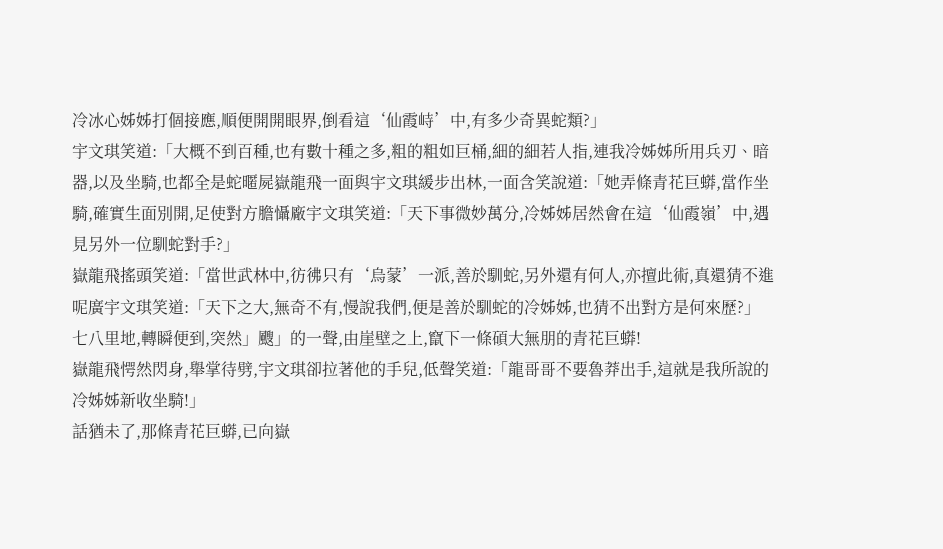冷冰心姊姊打個接應,順便開開眼界,倒看這‘仙霞峙’中,有多少奇異蛇類?」
宇文琪笑道:「大概不到百種,也有數十種之多,粗的粗如巨桶,細的細若人指,連我冷姊姊所用兵刃、暗器,以及坐騎,也都全是蛇暱屍嶽龍飛一面與宇文琪緩步出林,一面含笑說道:「她弄條青花巨蟒,當作坐騎,確實生面別開,足使對方膽懾廠宇文琪笑道:「天下事微妙萬分,冷姊姊居然會在這‘仙霞嶺’中,遇見另外一位馴蛇對手?」
嶽龍飛搖頭笑道:「當世武林中,彷彿只有‘烏蒙’一派,善於馴蛇,另外還有何人,亦擅此術,真還猜不進呢廣宇文琪笑道:「天下之大,無奇不有,慢說我們,便是善於馴蛇的冷姊姊,也猜不出對方是何來歷?」
七八里地,轉瞬便到,突然」颼」的一聲,由崖壁之上,竄下一條碩大無朋的青花巨蟒!
嶽龍飛愕然閃身,舉掌待劈,宇文琪卻拉著他的手兒,低聲笑道:「龍哥哥不要魯莽出手,這就是我所說的冷姊姊新收坐騎!」
話猶未了,那條青花巨蟒,已向嶽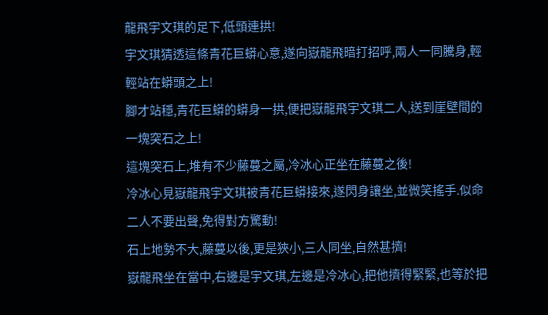龍飛宇文琪的足下,低頭連拱!
宇文琪猜透這條青花巨蟒心意,遂向嶽龍飛暗打招呼,兩人一同騰身,輕輕站在蟒頭之上!
腳才站穩,青花巨蟒的蟒身一拱,便把嶽龍飛宇文琪二人,送到崖壁間的一塊突石之上!
這塊突石上,堆有不少藤蔓之屬,冷冰心正坐在藤蔓之後!
冷冰心見嶽龍飛宇文琪被青花巨蟒接來,遂閃身讓坐,並微笑搖手.似命二人不要出聲,免得對方驚動!
石上地勢不大,藤蔓以後,更是狹小,三人同坐,自然甚擠!
嶽龍飛坐在當中,右邊是宇文琪,左邊是冷冰心,把他擠得緊緊,也等於把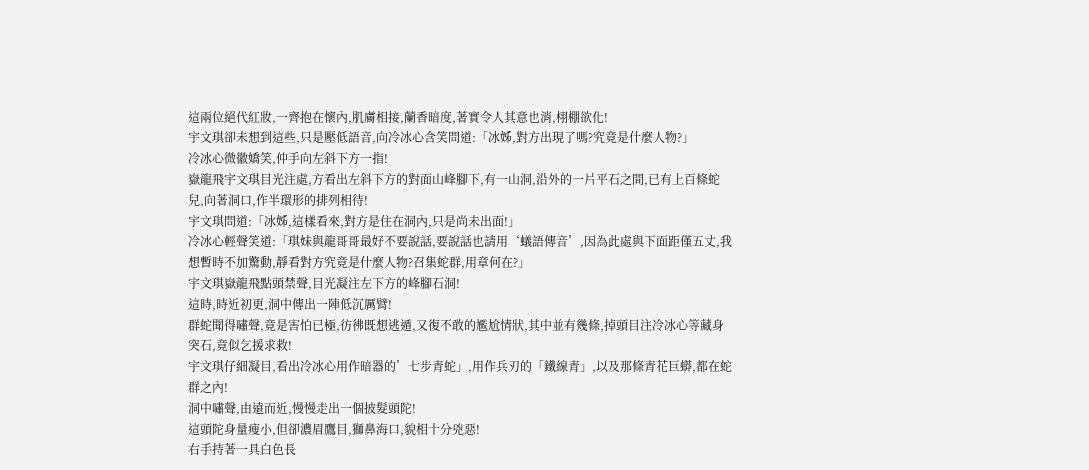這兩位絕代紅妝,一齊抱在懷內,肌膚相接,蘭香暗度,著實令人其意也消,栩棚欲化!
宇文琪卻未想到這些,只是壓低語音,向冷冰心含笑問道:「冰姊,對方出現了嗎?究竟是什麼人物?」
冷冰心微徽嬌笑,仲手向左斜下方一指!
嶽龍飛宇文琪目光注處,方看出左斜下方的對面山峰腳下,有一山洞,沿外的一片平石之間,已有上百條蛇兒,向著洞口,作半環形的排列相待!
宇文琪問道:「冰姊,這樣看來,對方是住在洞內,只是尚未出面!」
冷冰心輕聲笑道:「琪妹與龍哥哥最好不要說話,要說話也請用‘蟻語傳音’,因為此處與下面距僅五丈,我想暫時不加驚動,靜看對方究竟是什麼人物?召集蛇群,用章何在?」
宇文琪嶽龍飛點頭禁聲,目光凝注左下方的峰腳石洞!
這時,時近初更,洞中傳出一陣低沉厲臂!
群蛇聞得嘯聲,竟是害怕已極,彷彿既想逃遁,又復不敢的尷尬情狀,其中並有幾條,掉頭目注冷冰心等藏身突石,竟似乞援求救!
宇文琪仔細凝目,看出冷冰心用作暗器的’七步青蛇」,用作兵刃的「鐵線青」,以及那條青花巨蟒,都在蛇群之內!
洞中嘯聲,由遠而近,慢慢走出一個披髮頭陀!
這頭陀身量瘦小,但卻濃眉鷹目,獅鼻海口,貌相十分兇惡!
右手持著一具白色長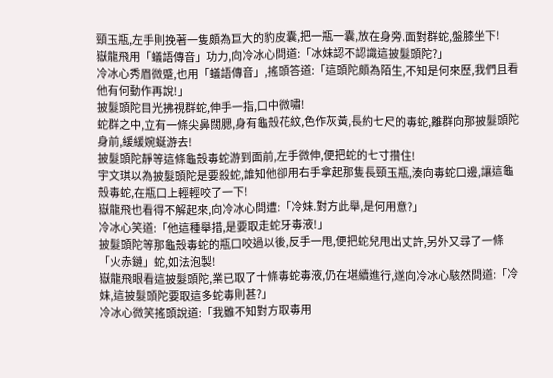頸玉瓶,左手則挽著一隻頗為巨大的豹皮囊,把一瓶一囊,放在身旁.面對群蛇,盤膝坐下!
嶽龍飛用「蟻語傳音」功力,向冷冰心問道:「冰妹認不認識這披髮頭陀?」
冷冰心秀眉微蹙,也用「蟻語傳音」,搖頭答道:「這頭陀頗為陌生,不知是何來歷,我們且看他有何動作再說!」
披髮頭陀目光拂視群蛇,伸手一指,口中微嘯!
蛇群之中,立有一條尖鼻闊腮,身有龜殼花紋,色作灰黃,長約七尺的毒蛇,離群向那披髮頭陀身前,緩緩婉蜒游去!
披髮頭陀靜等這條龜殼毒蛇游到面前,左手微伸,便把蛇的七寸攢住!
宇文琪以為披髮頭陀是要殺蛇,誰知他卻用右手拿起那隻長頸玉瓶,湊向毒蛇口邊,讓這龜殼毒蛇,在瓶口上輕輕咬了一下!
嶽龍飛也看得不解起來,向冷冰心問遭:「冷妹.對方此舉,是何用意?」
冷冰心笑道:「他這種舉措,是要取走蛇牙毒液!」
披髮頭陀等那龜殼毒蛇的瓶口咬過以後,反手一甩,便把蛇兒甩出丈許,另外又尋了一條「火赤鏈」蛇,如法泡製!
嶽龍飛眼看這披髮頭陀,業已取了十條毒蛇毒液,仍在堪續進行,遂向冷冰心駭然問道:「冷妹,這披髮頭陀要取這多蛇毒則甚?」
冷冰心微笑搖頭說道:「我雖不知對方取毒用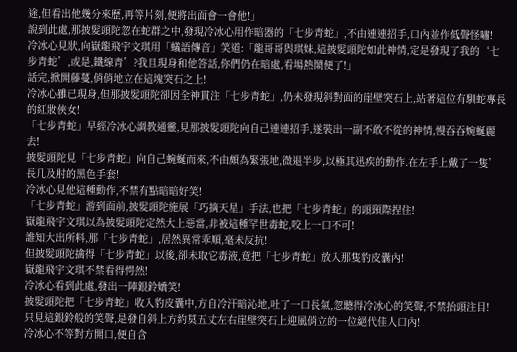途,但看出他幾分來歷,再等片刻,便將出面會一會他!」
說到此處,那披髮頭陀忽在蛇群之中,發現冷冰心用作暗器的「七步青蛇」,不由連連招手,口內並作低聲怪嘯!
冷冰心見狀,向嶽龍飛宇文琪用「蟻語傳音」笑道:「龍哥哥與琪妹,這披髮頭陀如此神情,定是發現了我的‘七步青蛇’,或是,鐵線青’?我且現身和他答話,你們仍在暗處,看場熱鬧便了!」
話完,掀開藤蔓,俏俏地立在這塊突石之上!
冷冰心雖已現身,但那披髮頭陀卻因全神貫注「七步青蛇」,仍未發現斜對面的崖壁突石上,站著這位有馴蛇專長的紅妝俠女!
「七步青蛇」早經冷冰心調教通靈,見那披髮頭陀向自己連連招手,遂裝出一副不敢不從的神情,慢吞吞婉蜒麗去!
披髮頭陀見「七步青蛇」向自己蜿蜒而來,不由頗為緊張地,微退半步,以極其迅疾的動作.在左手上戴了一隻’長几及肘的黑色手套!
冷冰心見他這種動作,不禁有點暗暗好笑!
「七步青蛇」游到面前,披髮頭陀施展「巧摘天星」手法,也把「七步青蛇」的頭頸際捏住!
嶽龍飛宇文琪以為披髮頭陀定然大上惡當,非被這種罕世毒蛇,咬上一口不可!
誰知大出所料,那「七步青蛇」,居然異常乖順,毫未反抗!
但披髮頭陀擒得「七步青蛇」以後,卻未取它毒液,竟把「七步青蛇」放入那隻豹皮囊內!
嶽龍飛宇文琪不禁看得愕然!
冷冰心看到此處,發出一陣銀鈴嬌笑!
披髮頭陀把「七步青蛇」收入豹皮囊中,方自冷汗暗沁地,吐了一口長氣,忽聽得冷冰心的笑聲,不禁抬頭注目!
只見這銀鈴般的笑聲,是發自斜上方約莫五丈左右崖壁突石上迎風俏立的一位絕代佳人口內!
冷冰心不等對方開口,便自含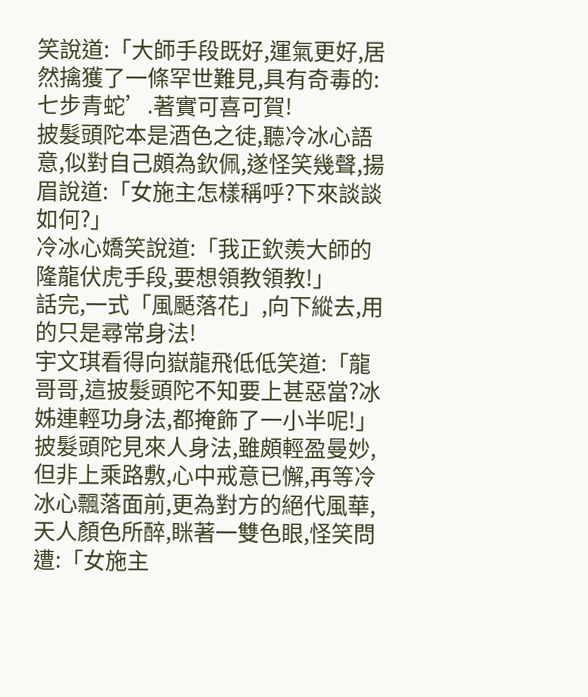笑說道:「大師手段既好,運氣更好,居然擒獲了一條罕世難見,具有奇毒的:七步青蛇’.著實可喜可賀!
披髮頭陀本是酒色之徒,聽冷冰心語意,似對自己頗為欽佩,遂怪笑幾聲,揚眉說道:「女施主怎樣稱呼?下來談談如何?」
冷冰心嬌笑說道:「我正欽羨大師的隆龍伏虎手段,要想領教領教!」
話完,一式「風颳落花」,向下縱去,用的只是尋常身法!
宇文琪看得向嶽龍飛低低笑道:「龍哥哥,這披髮頭陀不知要上甚惡當?冰姊連輕功身法,都掩飾了一小半呢!」
披髮頭陀見來人身法,雖頗輕盈曼妙,但非上乘路敷,心中戒意已懈,再等冷冰心飄落面前,更為對方的絕代風華,天人顏色所醉,眯著一雙色眼,怪笑問遭:「女施主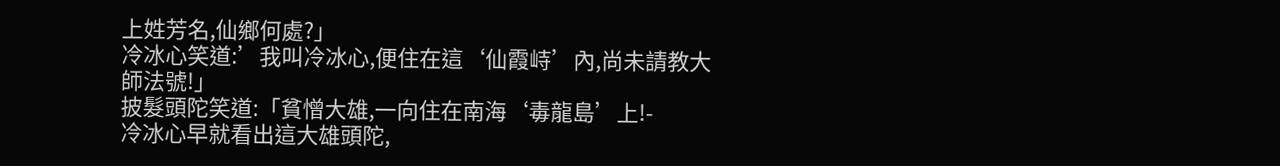上姓芳名,仙鄉何處?」
冷冰心笑道:’我叫冷冰心,便住在這‘仙霞峙’內,尚未請教大師法號!」
披髮頭陀笑道:「貧憎大雄,一向住在南海‘毒龍島’上!-
冷冰心早就看出這大雄頭陀,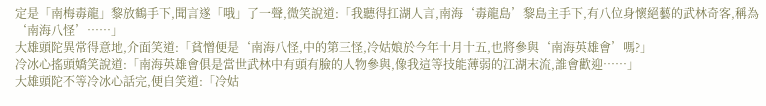定是「南梅毒龍」黎放鶴手下,聞言遂「哦」了一聲,微笑說道:「我聽得扛湖人言,南海‘毒龍島’黎島主手下,有八位身懷絕藝的武林奇客,稱為‘南海八怪’……」
大雄頭陀異常得意地,介面笑道:「貧憎便是‘南海八怪,中的第三怪,冷姑娘於今年十月十五,也將參與‘南海英雄會’嗎?」
冷冰心搖頭嬌笑說道:「南海英雄會俱是當世武林中有頭有臉的人物參與,像我這等技能薄弱的江湖末流,誰會歡迎……」
大雄頭陀不等冷冰心話完,便自笑道:「冷姑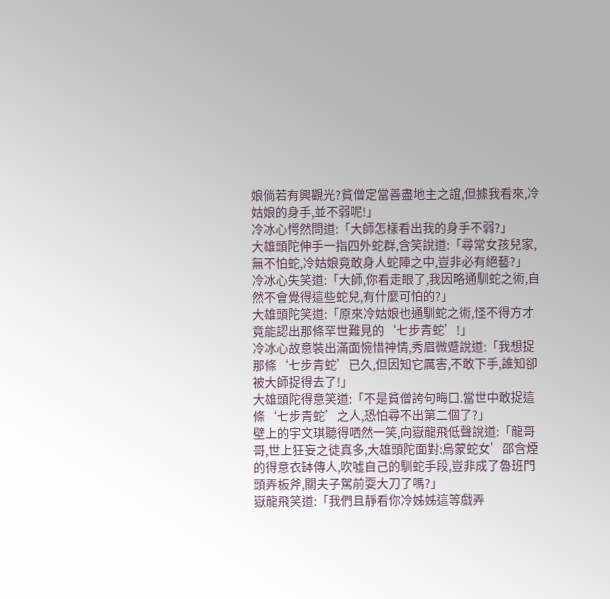娘倘若有興觀光?貧僧定當善盡地主之誼,但據我看來,冷姑娘的身手,並不弱呢!」
冷冰心愕然問道:「大師怎樣看出我的身手不弱?」
大雄頭陀伸手一指四外蛇群,含笑說道:「尋常女孩兒家,無不怕蛇,冷姑娘竟敢身人蛇陣之中,豈非必有絕藝?」
冷冰心失笑道:「大師,你看走眼了,我因略通馴蛇之術,自然不會覺得這些蛇兒,有什麼可怕的?」
大雄頭陀笑道:「原來冷姑娘也通馴蛇之術,怪不得方才竟能認出那條罕世難見的‘七步青蛇’!」
冷冰心故意裝出滿面惋惜神情,秀眉微蹙說道:「我想捉那條‘七步青蛇’已久,但因知它厲害,不敢下手,誰知卻被大師捉得去了!」
大雄頭陀得意笑道:「不是貧僧誇句晦口.當世中敢捉這條‘七步青蛇’之人,恐怕尋不出第二個了?」
壁上的宇文琪聽得哂然一笑,向嶽龍飛低聲說道:「龍哥哥,世上狂妄之徒真多,大雄頭陀面對:烏蒙蛇女’邵含煙的得意衣缽傳人,吹噓自己的馴蛇手段,豈非成了魯班門頭弄板斧,關夫子駕前耍大刀了嗎?」
嶽龍飛笑道:「我們且靜看你冷姊姊這等戲弄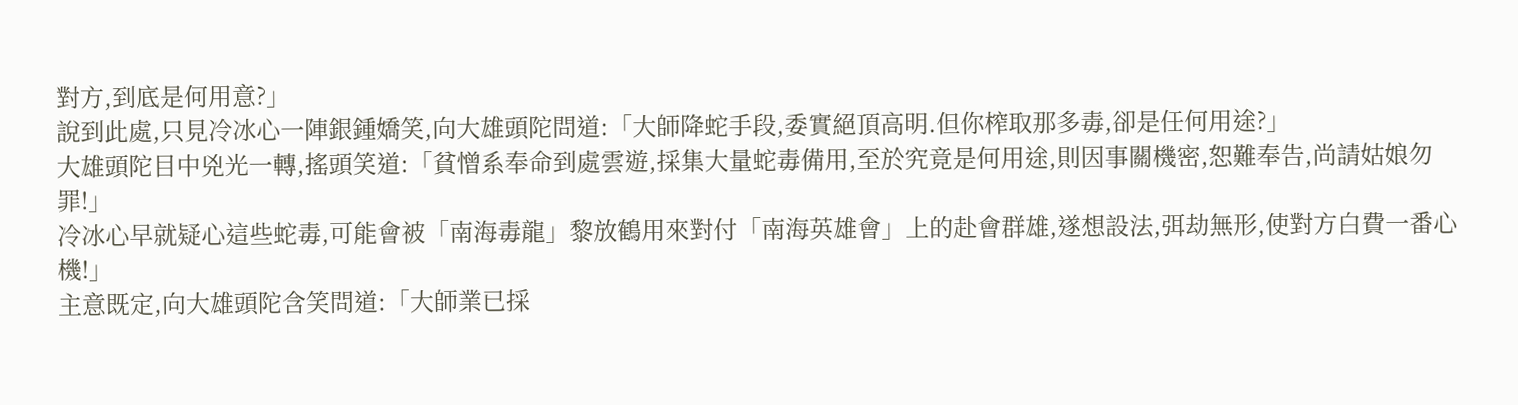對方,到底是何用意?」
說到此處,只見冷冰心一陣銀鍾嬌笑,向大雄頭陀問道:「大師降蛇手段,委實絕頂高明.但你榨取那多毒,卻是任何用途?」
大雄頭陀目中兇光一轉,搖頭笑道:「貧憎系奉命到處雲遊,採集大量蛇毒備用,至於究竟是何用途,則因事關機密,恕難奉告,尚請姑娘勿罪!」
冷冰心早就疑心這些蛇毒,可能會被「南海毒龍」黎放鶴用來對付「南海英雄會」上的赴會群雄,遂想設法,弭劫無形,使對方白費一番心機!」
主意既定,向大雄頭陀含笑問道:「大師業已採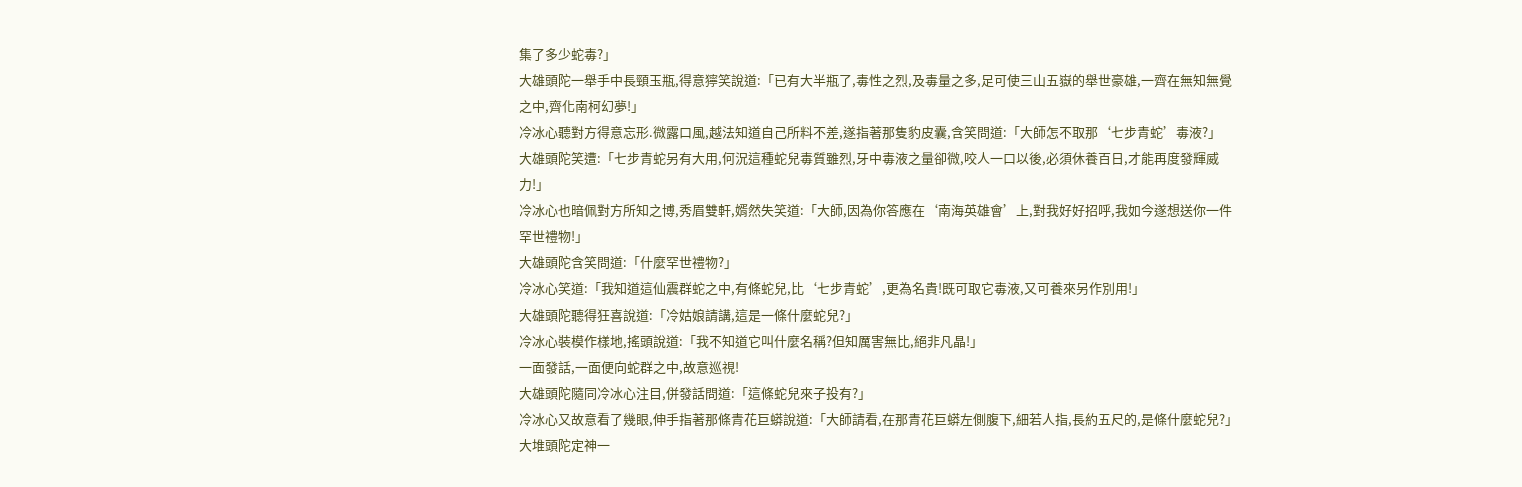集了多少蛇毒?」
大雄頭陀一舉手中長頸玉瓶,得意獰笑說道:「已有大半瓶了,毒性之烈,及毒量之多,足可使三山五嶽的舉世豪雄,一齊在無知無覺之中,齊化南柯幻夢!」
冷冰心聽對方得意忘形.微露口風,越法知道自己所料不差,遂指著那隻豹皮囊,含笑問道:「大師怎不取那‘七步青蛇’毒液?」
大雄頭陀笑遭:「七步青蛇另有大用,何況這種蛇兒毒質雖烈,牙中毒液之量卻微,咬人一口以後,必須休養百日,才能再度發輝威力!」
冷冰心也暗佩對方所知之博,秀眉雙軒,婿然失笑道:「大師,因為你答應在‘南海英雄會’上,對我好好招呼,我如今遂想送你一件罕世禮物!」
大雄頭陀含笑問道:「什麼罕世禮物?」
冷冰心笑道:「我知道這仙震群蛇之中,有條蛇兒,比‘七步青蛇’,更為名貴!既可取它毒液,又可養來另作別用!」
大雄頭陀聽得狂喜說道:「冷姑娘請講,這是一條什麼蛇兒?」
冷冰心裝模作樣地,搖頭說道:「我不知道它叫什麼名稱?但知厲害無比,絕非凡晶!」
一面發話,一面便向蛇群之中,故意巡視!
大雄頭陀隨同冷冰心注目,併發話問道:「這條蛇兒來子投有?」
冷冰心又故意看了幾眼,伸手指著那條青花巨蟒說道:「大師請看,在那青花巨蟒左側腹下,細若人指,長約五尺的,是條什麼蛇兒?」
大堆頭陀定神一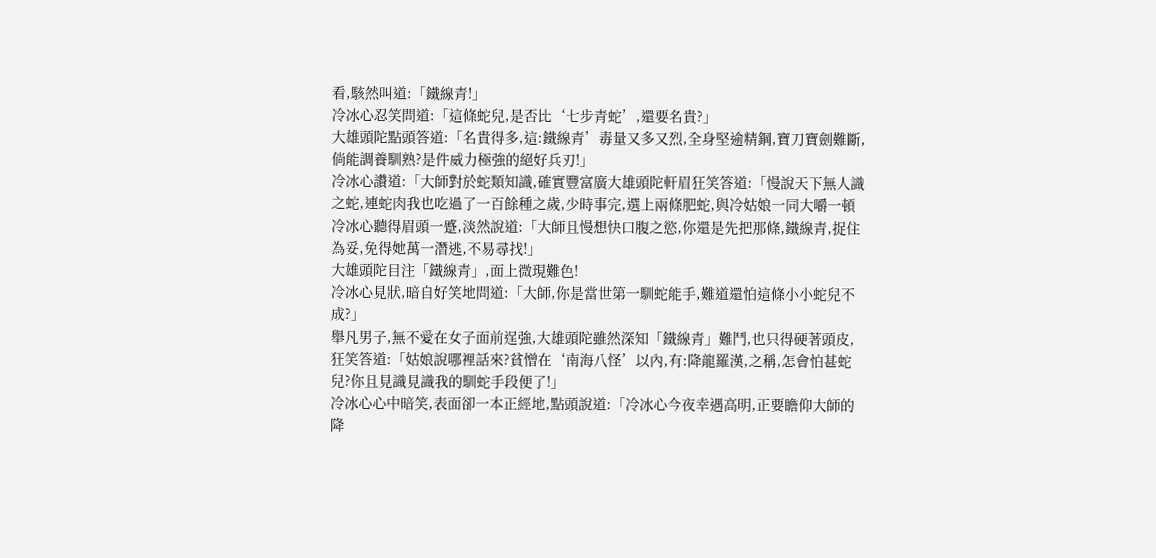看,駭然叫道:「鐵線青!」
冷冰心忍笑問道:「這條蛇兒,是否比‘七步青蛇’,還要名貴?」
大雄頭陀點頭答道:「名貴得多,這:鐵線青’毒量又多又烈,全身堅逾精鋼,寶刀寶劍難斷,倘能調養馴熟?是件威力極強的絕好兵刃!」
冷冰心讚道:「大師對於蛇類知識,確實豐富廣大雄頭陀軒眉狂笑答道:「慢說天下無人識之蛇,連蛇肉我也吃過了一百餘種之歲,少時事完,選上兩條肥蛇,與冷姑娘一同大嚼一頓冷冰心聽得眉頭一蹙,淡然說道:「大師且慢想快口腹之慾,你還是先把那條,鐵線青,捉住為妥,免得她萬一潛逃,不易尋找!」
大雄頭陀目注「鐵線青」,面上微現難色!
冷冰心見狀,暗自好笑地問道:「大師,你是當世第一馴蛇能手,難道還怕這條小小蛇兒不成?」
舉凡男子,無不愛在女子面前逞強,大雄頭陀雖然深知「鐵線青」難鬥,也只得硬著頭皮,狂笑答道:「姑娘說哪裡話來?貧憎在‘南海八怪’以內,有:降龍羅漢,之稱,怎會怕甚蛇兒?你且見識見識我的馴蛇手段便了!」
冷冰心心中暗笑,表面卻一本正經地,點頭說道:「冷冰心今夜幸遇高明,正要瞻仰大師的降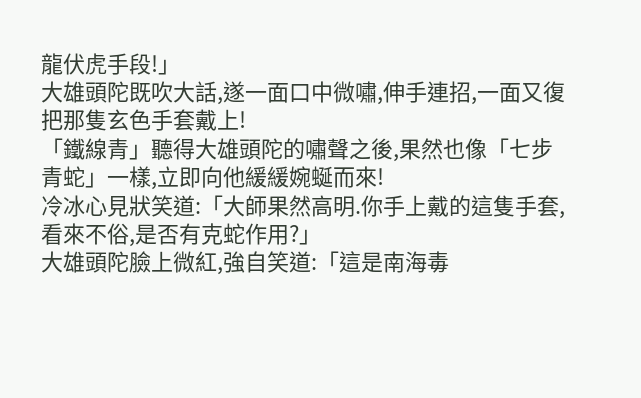龍伏虎手段!」
大雄頭陀既吹大話,遂一面口中微嘯,伸手連招,一面又復把那隻玄色手套戴上!
「鐵線青」聽得大雄頭陀的嘯聲之後,果然也像「七步青蛇」一樣,立即向他緩緩婉蜒而來!
冷冰心見狀笑道:「大師果然高明.你手上戴的這隻手套,看來不俗,是否有克蛇作用?」
大雄頭陀臉上微紅,強自笑道:「這是南海毒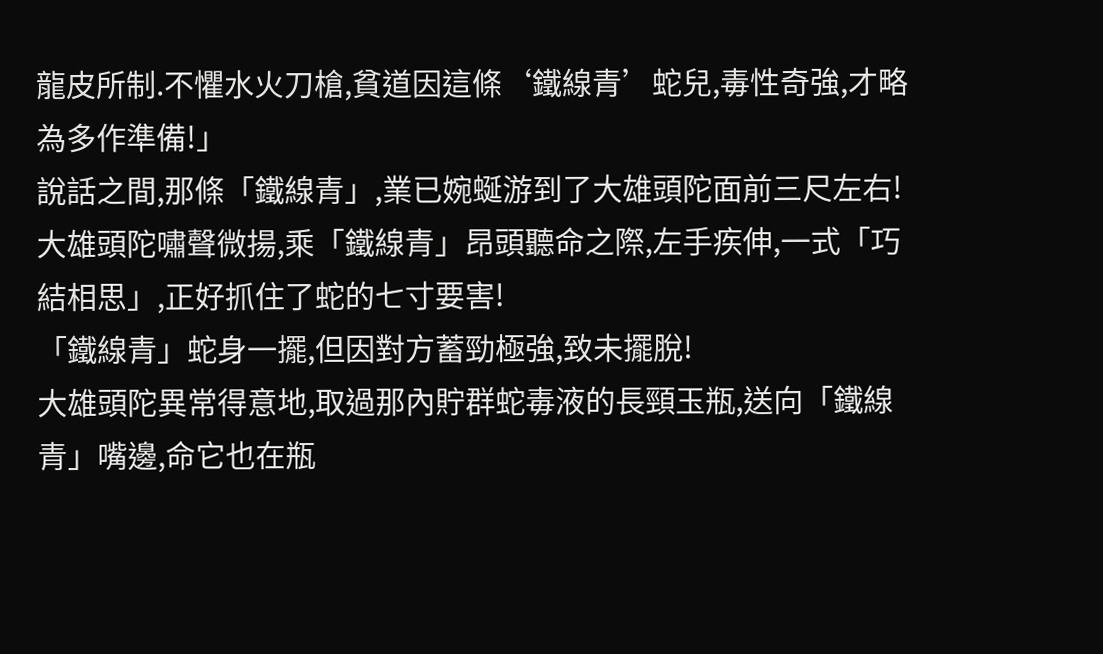龍皮所制.不懼水火刀槍,貧道因這條‘鐵線青’蛇兒,毒性奇強,才略為多作準備!」
說話之間,那條「鐵線青」,業已婉蜒游到了大雄頭陀面前三尺左右!
大雄頭陀嘯聲微揚,乘「鐵線青」昂頭聽命之際,左手疾伸,一式「巧結相思」,正好抓住了蛇的七寸要害!
「鐵線青」蛇身一擺,但因對方蓄勁極強,致未擺脫!
大雄頭陀異常得意地,取過那內貯群蛇毒液的長頸玉瓶,送向「鐵線青」嘴邊,命它也在瓶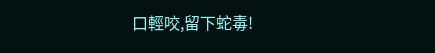口輕咬,留下蛇毒!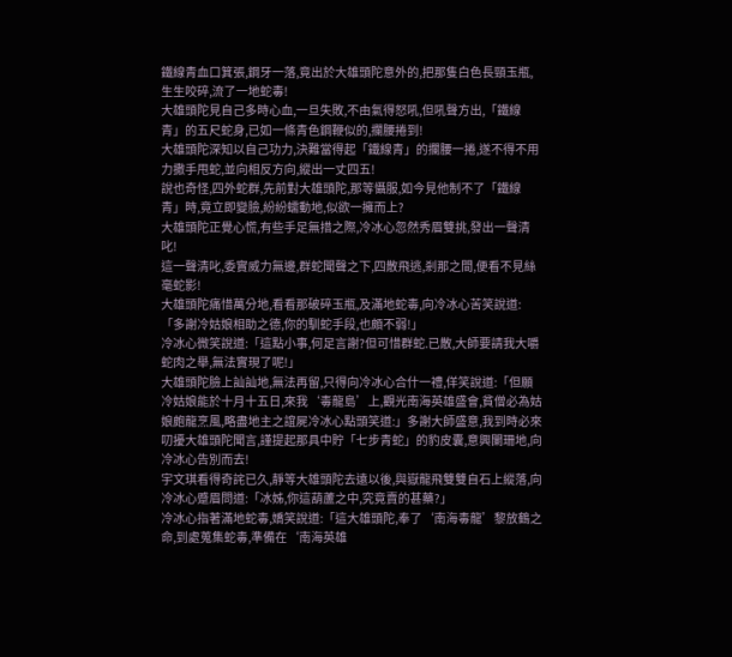鐵線青血口箕張,鋼牙一落,竟出於大雄頭陀意外的,把那隻白色長頸玉瓶,生生咬碎,流了一地蛇毒!
大雄頭陀見自己多時心血,一旦失敗,不由氣得怒吼,但吼聲方出,「鐵線青」的五尺蛇身,已如一條青色鋼鞭似的,攔腰捲到!
大雄頭陀深知以自己功力,決難當得起「鐵線青」的攔腰一捲,遂不得不用力撒手甩蛇,並向相反方向,縱出一丈四五!
說也奇怪,四外蛇群,先前對大雄頭陀,那等懾服,如今見他制不了「鐵線青」時,竟立即變臉,紛紛蠕動地,似欲一擁而上?
大雄頭陀正覺心慌,有些手足無措之際,冷冰心忽然秀眉雙挑,發出一聲清叱!
這一聲清叱,委實威力無邊,群蛇聞聲之下,四散飛逃,剎那之間,便看不見絲毫蛇影!
大雄頭陀痛惜萬分地,看看那破碎玉瓶,及滿地蛇毒,向冷冰心苦笑說道:「多謝冷姑娘相助之德,你的馴蛇手段,也頗不弱!」
冷冰心微笑說道:「這點小事,何足言謝?但可惜群蛇.已散,大師要請我大嚼蛇肉之舉,無法實現了呢!」
大雄頭陀臉上訕訕地,無法再留,只得向冷冰心合什一禮,佯笑說道:「但願冷姑娘能於十月十五日,來我‘毒龍島’上,觀光南海英雄盛會,貧僧必為姑娘皰龍烹風,略盡地主之誼屍冷冰心點頭笑道:」多謝大師盛意,我到時必來叨擾大雄頭陀聞言,謹提起那具中貯「七步青蛇」的豹皮囊,意興闌珊地,向冷冰心告別而去!
宇文琪看得奇詫已久,靜等大雄頭陀去遠以後,與嶽龍飛雙雙自石上縱落,向冷冰心蹙眉問道:「冰姊,你這葫蘆之中,究竟賣的甚藥?」
冷冰心指著滿地蛇毒,嬌笑說道:「這大雄頭陀,奉了‘南海毒龍’黎放鶴之命,到處蒐集蛇毒,準備在‘南海英雄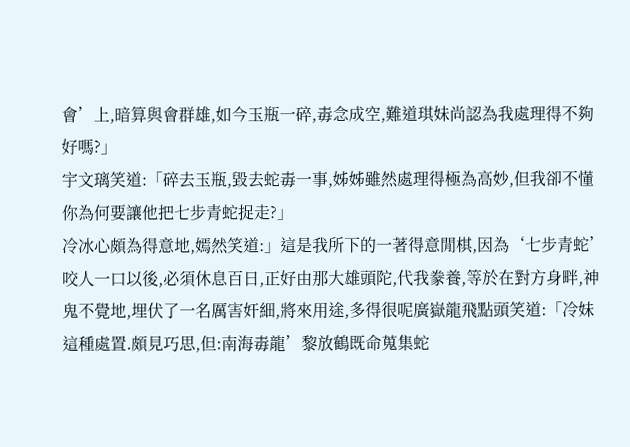會’上,暗算與會群雄,如今玉瓶一碎,毒念成空,難道琪妹尚認為我處理得不夠好嗎?」
宇文璃笑道:「碎去玉瓶,毀去蛇毒一事,姊姊雖然處理得極為高妙,但我卻不懂你為何要讓他把七步青蛇捉走?」
冷冰心頗為得意地,嫣然笑道:」這是我所下的一著得意閒棋,因為‘七步青蛇’咬人一口以後,必須休息百日,正好由那大雄頭陀,代我豢養,等於在對方身畔,神鬼不覺地,埋伏了一名厲害奸細,將來用途,多得很呢廣嶽龍飛點頭笑道:「冷妹這種處置.頗見巧思,但:南海毒龍’黎放鶴既命蒐集蛇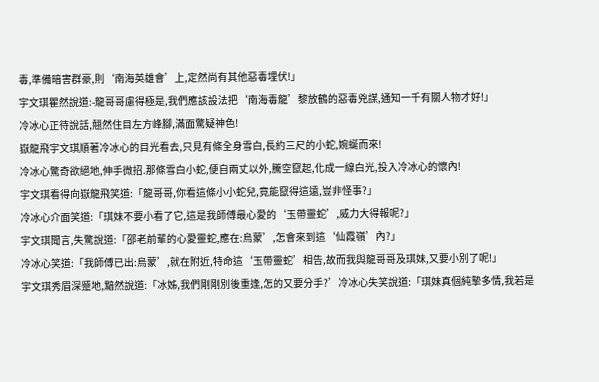毒,準備暗害群豪,則‘南海英雄會’上,定然尚有其他惡毒埋伏!」
宇文琪瞿然說道:-龍哥哥慮得極是,我們應該設法把‘南海毒龍’黎放鶴的惡毒兇謀,通知一千有關人物才好!」
冷冰心正待說話,翹然住目左方峰腳,滿面驚疑神色!
嶽龍飛宇文琪順著冷冰心的目光看去,只見有條全身雪白,長約三尺的小蛇,婉蜒而來!
冷冰心驚奇欲絕地,伸手微招.那條雪白小蛇,便自兩丈以外,騰空竄起,化成一線白光,投入冷冰心的懷內!
宇文琪看得向嶽龍飛笑道:「龍哥哥,你看這條小小蛇兒,竟能竄得這遠,豈非怪事?」
冷冰心介面笑道:「琪妹不要小看了它,這是我師傅最心愛的‘玉帶靈蛇’,威力大得報呢?」
宇文琪聞言,失驚說道:「邵老前輩的心愛靈蛇,應在:烏蒙’,怎會來到這‘仙霞嶺’內?」
冷冰心笑道:「我師傅已出:烏蒙’,就在附近,特命這‘玉帶靈蛇’相告,故而我與龍哥哥及琪妹,又要小別了呢!」
宇文琪秀眉深蹙地,黯然說道:「冰姊,我們剛剛別後重逢,怎的又要分手?’冷冰心失笑說道:「琪妹真個純摯多情,我若是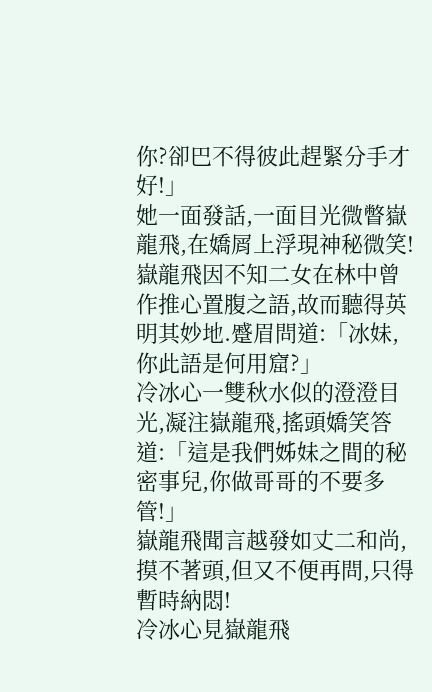你?卻巴不得彼此趕緊分手才好!」
她一面發話,一面目光微瞥嶽龍飛,在嬌屑上浮現神秘微笑!
嶽龍飛因不知二女在林中曾作推心置腹之語,故而聽得英明其妙地.蹙眉問道:「冰妹,你此語是何用窟?」
冷冰心一雙秋水似的澄澄目光,凝注嶽龍飛,搖頭嬌笑答道:「這是我們姊妹之間的秘密事兒,你做哥哥的不要多管!」
嶽龍飛聞言越發如丈二和尚,摸不著頭,但又不便再問,只得暫時納悶!
冷冰心見嶽龍飛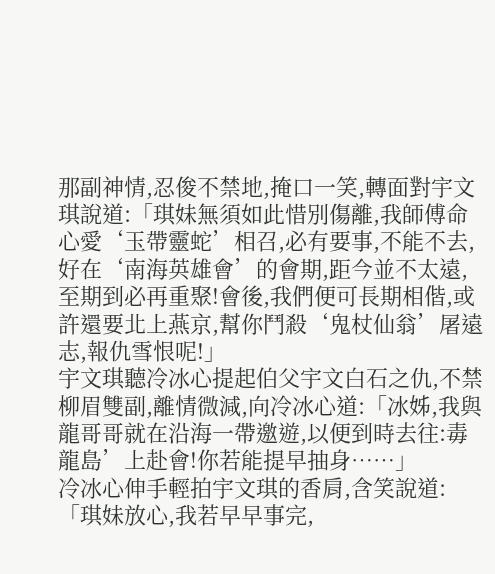那副神情,忍俊不禁地,掩口一笑,轉面對宇文琪說道:「琪妹無須如此惜別傷離,我師傅命心愛‘玉帶靈蛇’相召,必有要事,不能不去,好在‘南海英雄會’的會期,距今並不太遠,至期到必再重聚!會後,我們便可長期相偕,或許還要北上燕京,幫你鬥殺‘鬼杖仙翁’屠遠志,報仇雪恨呢!」
宇文琪聽冷冰心提起伯父宇文白石之仇,不禁柳眉雙副,離情微減,向冷冰心道:「冰姊,我與龍哥哥就在沿海一帶邀遊,以便到時去往:毒龍島’上赴會!你若能提早抽身……」
冷冰心伸手輕拍宇文琪的香肩,含笑說道:「琪妹放心,我若早早事完,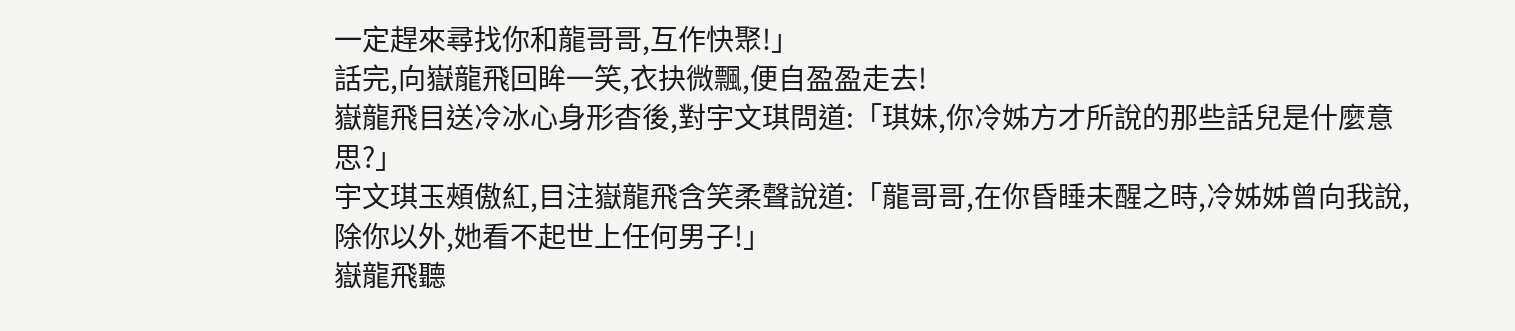一定趕來尋找你和龍哥哥,互作快聚!」
話完,向嶽龍飛回眸一笑,衣抉微飄,便自盈盈走去!
嶽龍飛目送冷冰心身形杳後,對宇文琪問道:「琪妹,你冷姊方才所說的那些話兒是什麼意思?」
宇文琪玉頰傲紅,目注嶽龍飛含笑柔聲說道:「龍哥哥,在你昏睡未醒之時,冷姊姊曾向我說,除你以外,她看不起世上任何男子!」
嶽龍飛聽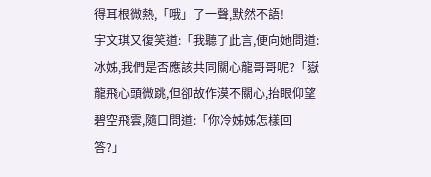得耳根微熱,「哦」了一聲,默然不語!
宇文琪又復笑道:「我聽了此言,便向她問道:冰姊,我們是否應該共同關心龍哥哥呢?「嶽龍飛心頭微跳,但卻故作漠不關心,抬眼仰望碧空飛雲,隨口問道:「你冷姊姊怎樣回答?」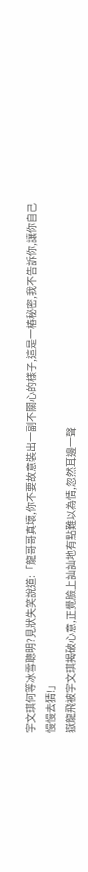宇文琪何等冰雪聰明?見狀失笑說道:「龍哥哥真壞,你不要故意裝出一副不關心的樣子,這是一樁秘密,我不告訴你,讓你自己慢慢去猜!」
嶽龍飛被宇文琪揭破心意,正覺臉上訕訕地有點難以為情,忽然耳邊一聲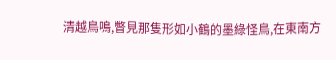清越鳥鳴,瞥見那隻形如小鶴的墨綠怪鳥,在東南方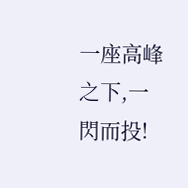一座高峰之下,一閃而投!